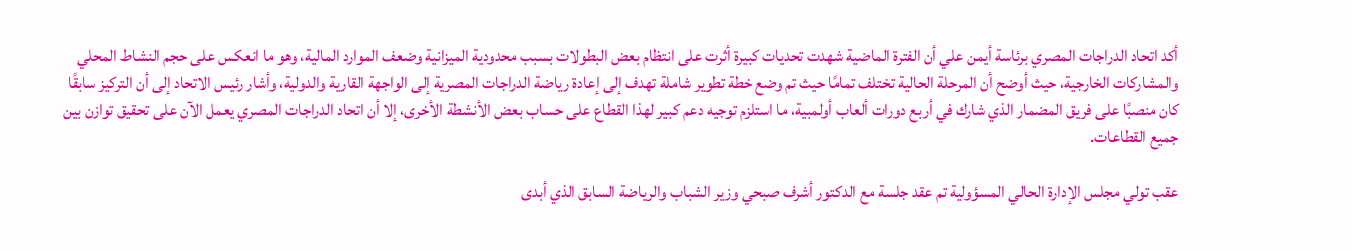أكد اتحاد الدراجات المصري برئاسة أيمن علي أن الفترة الماضية شهدت تحديات كبيرة أثرت على انتظام بعض البطولات بسبب محدودية الميزانية وضعف الموارد المالية، وهو ما انعكس على حجم النشاط المحلي والمشاركات الخارجية، حيث أوضح أن المرحلة الحالية تختلف تمامًا حيث تم وضع خطة تطوير شاملة تهدف إلى إعادة رياضة الدراجات المصرية إلى الواجهة القارية والدولية، وأشار رئيس الاتحاد إلى أن التركيز سابقًا كان منصبًا على فريق المضمار الذي شارك في أربع دورات ألعاب أولمبية، ما استلزم توجيه دعم كبير لهذا القطاع على حساب بعض الأنشطة الأخرى، إلا أن اتحاد الدراجات المصري يعمل الآن على تحقيق توازن بين جميع القطاعات.

عقب تولي مجلس الإدارة الحالي المسؤولية تم عقد جلسة مع الدكتور أشرف صبحي وزير الشباب والرياضة السابق الذي أبدى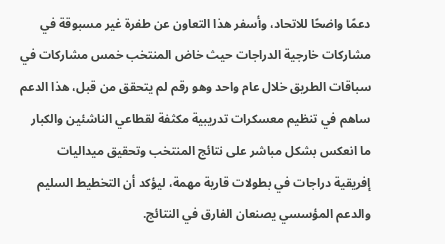دعمًا واضحًا للاتحاد، وأسفر هذا التعاون عن طفرة غير مسبوقة في مشاركات خارجية الدراجات حيث خاض المنتخب خمس مشاركات في سباقات الطريق خلال عام واحد وهو رقم لم يتحقق من قبل، هذا الدعم ساهم في تنظيم معسكرات تدريبية مكثفة لقطاعي الناشئين والكبار ما انعكس بشكل مباشر على نتائج المنتخب وتحقيق ميداليات إفريقية دراجات في بطولات قارية مهمة، ليؤكد أن التخطيط السليم والدعم المؤسسي يصنعان الفارق في النتائج.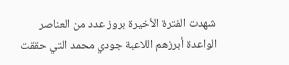شهدت الفترة الأخيرة بروز عدد من العناصر الواعدة أبرزهم اللاعبة جودي محمد التي حققت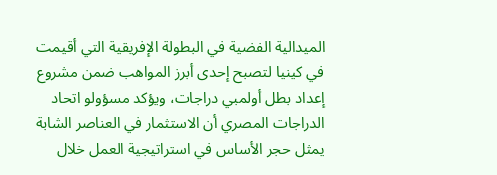الميدالية الفضية في البطولة الإفريقية التي أقيمت في كينيا لتصبح إحدى أبرز المواهب ضمن مشروع إعداد بطل أولمبي دراجات، ويؤكد مسؤولو اتحاد الدراجات المصري أن الاستثمار في العناصر الشابة يمثل حجر الأساس في استراتيجية العمل خلال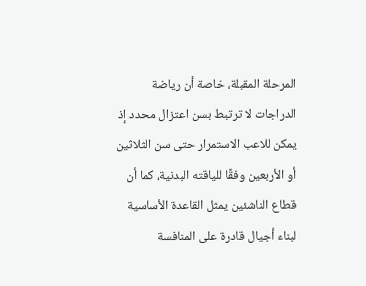المرحلة المقبلة، خاصة أن رياضة الدراجات لا ترتبط بسن اعتزال محدد إذ يمكن للاعب الاستمرار حتى سن الثلاثين أو الأربعين وفقًا للياقته البدنية، كما أن قطاع الناشئين يمثل القاعدة الأساسية لبناء أجيال قادرة على المنافسة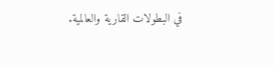في البطولات القارية والعالمية.